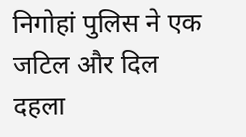निगोहां पुलिस ने एक जटिल और दिल दहला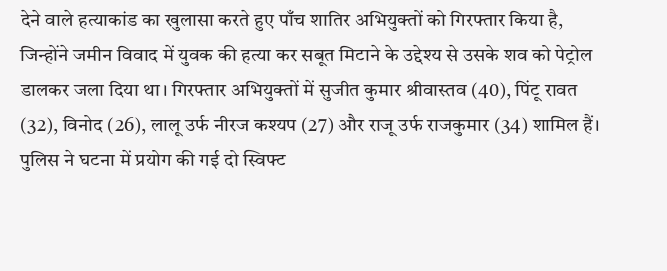देने वाले हत्याकांड का खुलासा करते हुए पाँच शातिर अभियुक्तों को गिरफ्तार किया है, जिन्होंने जमीन विवाद में युवक की हत्या कर सबूत मिटाने के उद्देश्य से उसके शव को पेट्रोल डालकर जला दिया था। गिरफ्तार अभियुक्तों में सुजीत कुमार श्रीवास्तव (40), पिंटू रावत (32), विनोद (26), लालू उर्फ नीरज कश्यप (27) और राजू उर्फ राजकुमार (34) शामिल हैं। पुलिस ने घटना में प्रयोग की गई दो स्विफ्ट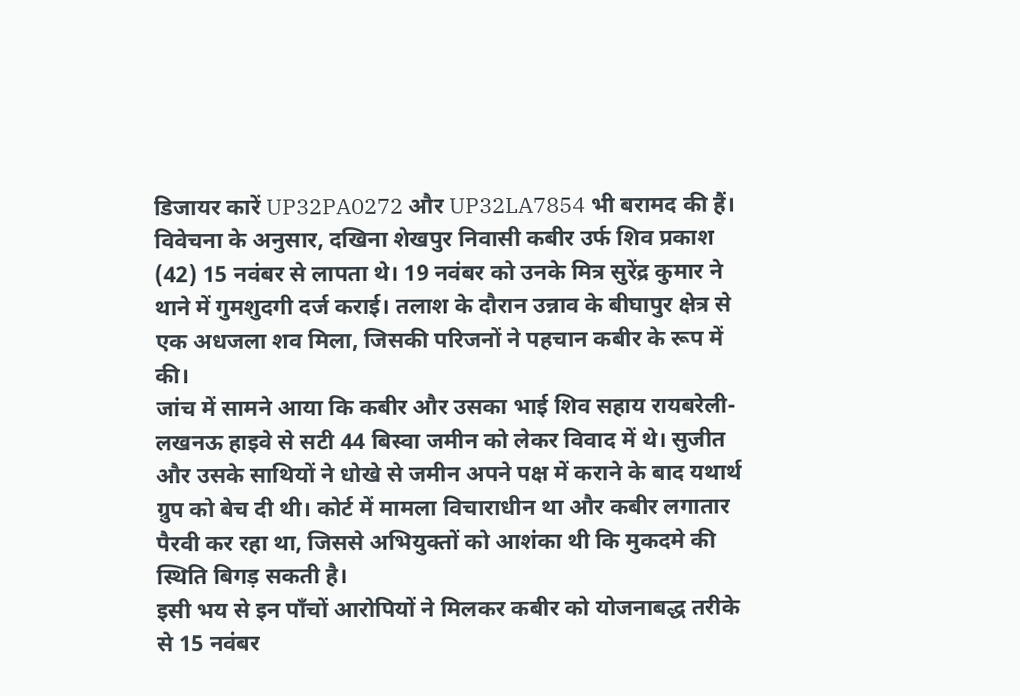डिजायर कारें UP32PA0272 और UP32LA7854 भी बरामद की हैं। विवेचना के अनुसार, दखिना शेखपुर निवासी कबीर उर्फ शिव प्रकाश (42) 15 नवंबर से लापता थे। 19 नवंबर को उनके मित्र सुरेंद्र कुमार ने थाने में गुमशुदगी दर्ज कराई। तलाश के दौरान उन्नाव के बीघापुर क्षेत्र से एक अधजला शव मिला, जिसकी परिजनों ने पहचान कबीर के रूप में की।
जांच में सामने आया कि कबीर और उसका भाई शिव सहाय रायबरेली-लखनऊ हाइवे से सटी 44 बिस्वा जमीन को लेकर विवाद में थे। सुजीत और उसके साथियों ने धोखे से जमीन अपने पक्ष में कराने के बाद यथार्थ ग्रुप को बेच दी थी। कोर्ट में मामला विचाराधीन था और कबीर लगातार पैरवी कर रहा था, जिससे अभियुक्तों को आशंका थी कि मुकदमे की स्थिति बिगड़ सकती है।
इसी भय से इन पाँचों आरोपियों ने मिलकर कबीर को योजनाबद्ध तरीके से 15 नवंबर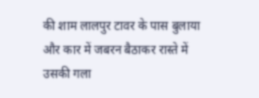की शाम लालपुर टावर के पास बुलाया और कार में जबरन बैठाकर रास्ते में उसकी गला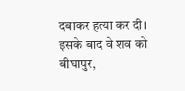दबाकर हत्या कर दी। इसके बाद वे शव को बीघापुर,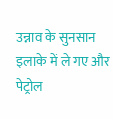उन्नाव के सुनसान इलाके में ले गए और पेट्रोल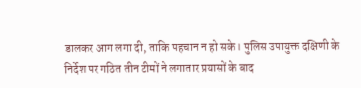डालकर आग लगा दी, ताकि पहचान न हो सके। पुलिस उपायुक्त दक्षिणी के निर्देश पर गठित तीन टीमों ने लगातार प्रयासों के बाद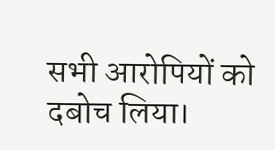सभी आरोपियों को दबोच लिया।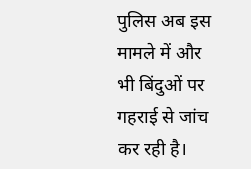पुलिस अब इस मामले में और भी बिंदुओं पर गहराई से जांच कर रही है।